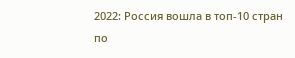2022: Россия вошла в топ-10 стран по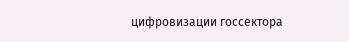цифровизации госсектора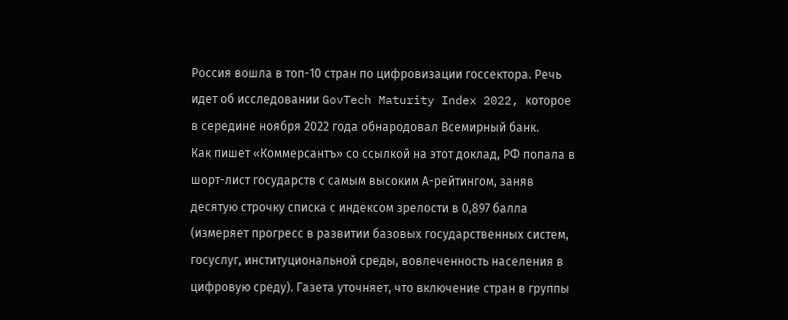Россия вошла в топ-10 стран по цифровизации госсектора. Речь идет об исследовании GovTech Maturity Index 2022, которое в середине ноября 2022 года обнародовал Всемирный банк.
Как пишет «Коммерсантъ» со ссылкой на этот доклад, РФ попала в шорт-лист государств с самым высоким А-рейтингом, заняв десятую строчку списка с индексом зрелости в 0,897 балла (измеряет прогресс в развитии базовых государственных систем, госуслуг, институциональной среды, вовлеченность населения в цифровую среду). Газета уточняет, что включение стран в группы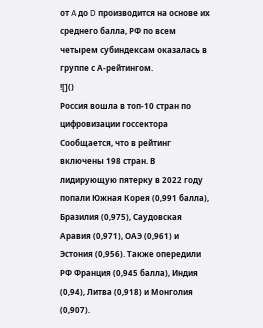от A до D производится на основе их среднего балла, РФ по всем четырем субиндексам оказалась в группе с А-рейтингом.
![]()
Россия вошла в топ-10 стран по цифровизации госсектора
Сообщается, что в рейтинг включены 198 стран. В лидирующую пятерку в 2022 году попали Южная Корея (0,991 балла), Бразилия (0,975), Саудовская Аравия (0,971), ОАЭ (0,961) и Эстония (0,956). Также опередили РФ Франция (0,945 балла), Индия (0,94), Литва (0,918) и Монголия (0,907).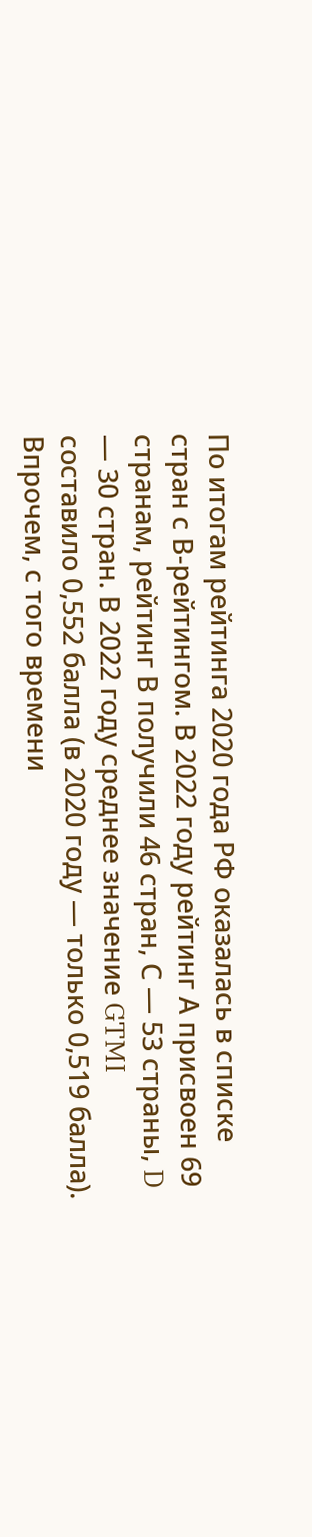По итогам рейтинга 2020 года РФ оказалась в списке стран с В-рейтингом. В 2022 году рейтинг А присвоен 69 странам, рейтинг В получили 46 стран, С — 53 страны, D — 30 стран. В 2022 году среднее значение GTMI составило 0,552 балла (в 2020 году — только 0,519 балла). Впрочем, с того времени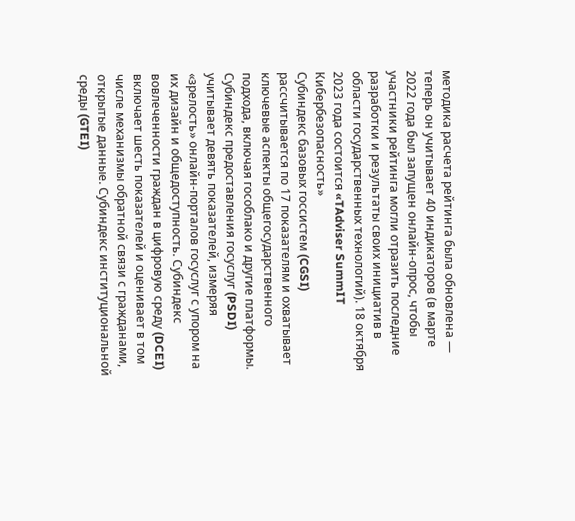методика расчета рейтинга была обновлена — теперь он учитывает 40 индикаторов (в марте 2022 года был запущен онлайн-опрос, чтобы участники рейтинга могли отразить последние разработки и результаты своих инициатив в области государственных технологий). 18 октября 2023 года состоится «TAdviser SummIT Кибербезопасность»
Субиндекс базовых госсистем (CGSI) рассчитывается по 17 показателям и охватывает ключевые аспекты общегосударственного подхода, включая гособлако и другие платформы. Субиндекс предоставления госуслуг (PSDI) учитывает девять показателей, измеряя «зрелость» онлайн-порталов госуслуг с упором на их дизайн и общедоступность. Субиндекс вовлеченности граждан в цифровую среду (DCEI) включает шесть показателей и оценивает в том числе механизмы обратной связи с гражданами, открытые данные. Субиндекс институциональной среды (GTEI)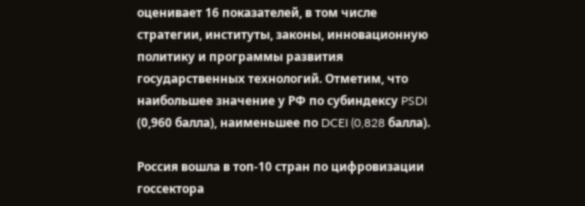оценивает 16 показателей, в том числе стратегии, институты, законы, инновационную политику и программы развития государственных технологий. Отметим, что наибольшее значение у РФ по субиндексу PSDI (0,960 балла), наименьшее по DCEI (0,828 балла).

Россия вошла в топ-10 стран по цифровизации госсектора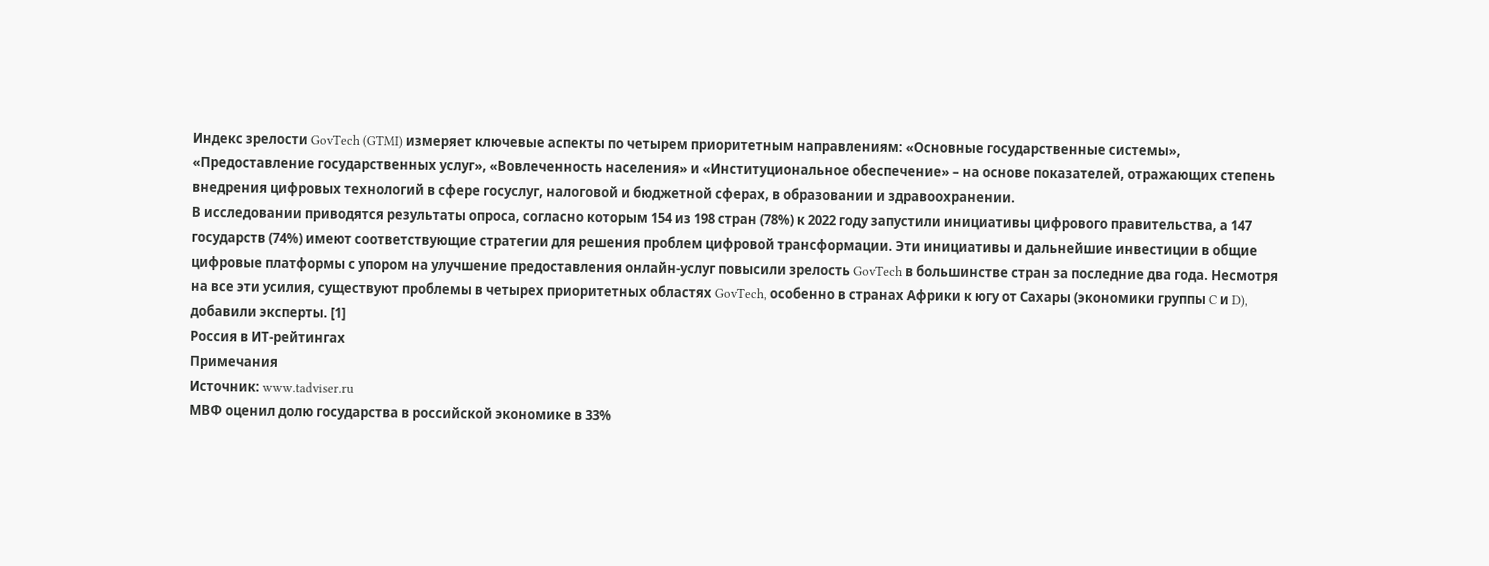Индекс зрелости GovTech (GTMI) измеряет ключевые аспекты по четырем приоритетным направлениям: «Основные государственные системы», «Предоставление государственных услуг», «Вовлеченность населения» и «Институциональное обеспечение» – на основе показателей, отражающих степень внедрения цифровых технологий в сфере госуслуг, налоговой и бюджетной сферах, в образовании и здравоохранении.
В исследовании приводятся результаты опроса, согласно которым 154 из 198 стран (78%) к 2022 году запустили инициативы цифрового правительства, а 147 государств (74%) имеют соответствующие стратегии для решения проблем цифровой трансформации. Эти инициативы и дальнейшие инвестиции в общие цифровые платформы с упором на улучшение предоставления онлайн-услуг повысили зрелость GovTech в большинстве стран за последние два года. Несмотря на все эти усилия, существуют проблемы в четырех приоритетных областях GovTech, особенно в странах Африки к югу от Сахары (экономики группы C и D), добавили эксперты. [1]
Россия в ИТ-рейтингах
Примечания
Источник: www.tadviser.ru
МВФ оценил долю государства в российской экономике в 33%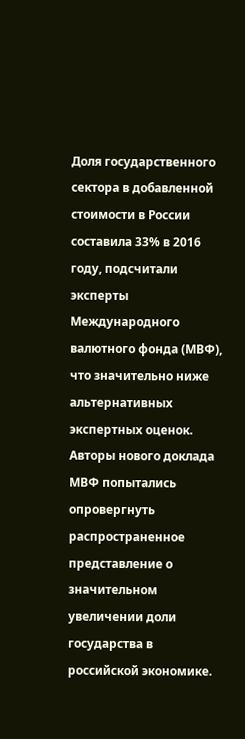Доля государственного сектора в добавленной стоимости в России составила 33% в 2016 году, подсчитали эксперты Международного валютного фонда (МВФ), что значительно ниже альтернативных экспертных оценок.
Авторы нового доклада МВФ попытались опровергнуть распространенное представление о значительном увеличении доли государства в российской экономике.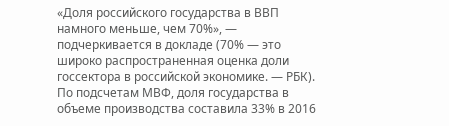«Доля российского государства в ВВП намного меньше, чем 70%», — подчеркивается в докладе (70% — это широко распространенная оценка доли госсектора в российской экономике. — РБК).
По подсчетам МВФ, доля государства в объеме производства составила 33% в 2016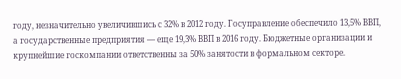году, незначительно увеличившись с 32% в 2012 году. Госуправление обеспечило 13,5% ВВП, а государственные предприятия — еще 19,3% ВВП в 2016 году. Бюджетные организации и крупнейшие госкомпании ответственны за 50% занятости в формальном секторе.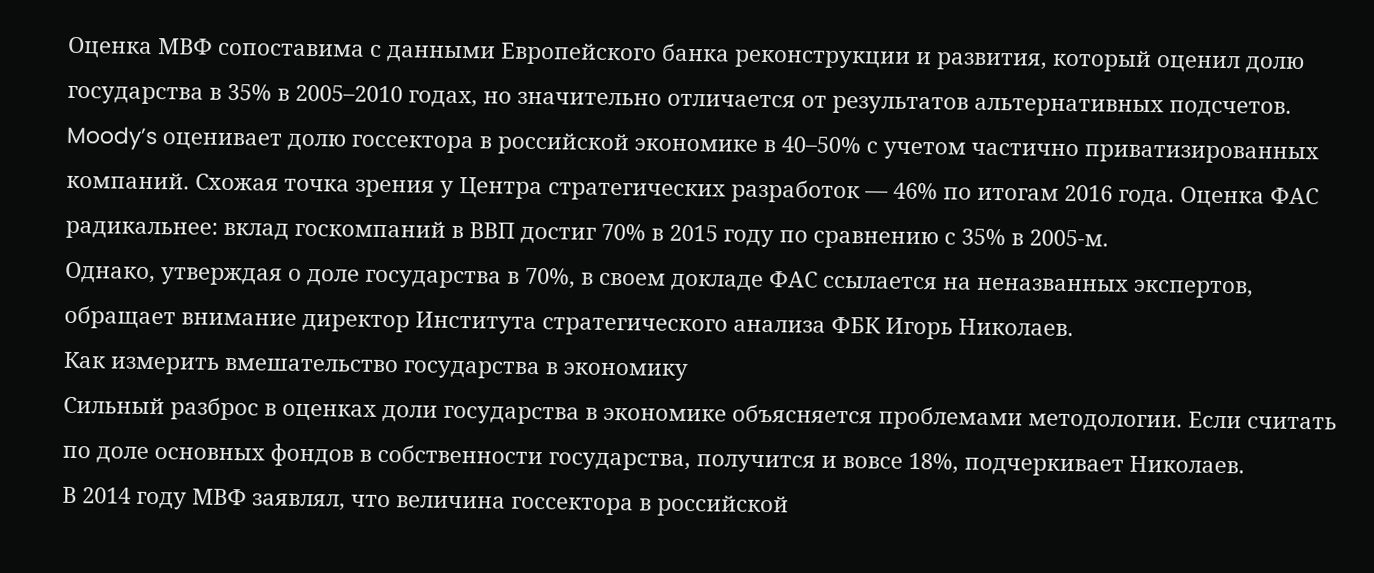Оценка МВФ сопоставима с данными Европейского банка реконструкции и развития, который оценил долю государства в 35% в 2005–2010 годах, но значительно отличается от результатов альтернативных подсчетов.
Moody’s оценивает долю госсектора в российской экономике в 40–50% с учетом частично приватизированных компаний. Схожая точка зрения у Центра стратегических разработок — 46% по итогам 2016 года. Оценка ФАС радикальнее: вклад госкомпаний в ВВП достиг 70% в 2015 году по сравнению с 35% в 2005-м.
Однако, утверждая о доле государства в 70%, в своем докладе ФАС ссылается на неназванных экспертов, обращает внимание директор Института стратегического анализа ФБК Игорь Николаев.
Как измерить вмешательство государства в экономику
Сильный разброс в оценках доли государства в экономике объясняется проблемами методологии. Если считать по доле основных фондов в собственности государства, получится и вовсе 18%, подчеркивает Николаев.
В 2014 году МВФ заявлял, что величина госсектора в российской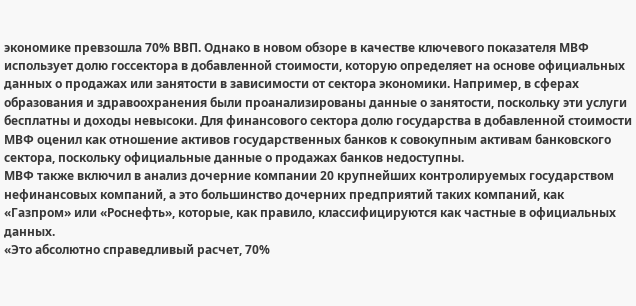экономике превзошла 70% ВВП. Однако в новом обзоре в качестве ключевого показателя МВФ использует долю госсектора в добавленной стоимости, которую определяет на основе официальных данных о продажах или занятости в зависимости от сектора экономики. Например, в сферах образования и здравоохранения были проанализированы данные о занятости, поскольку эти услуги бесплатны и доходы невысоки. Для финансового сектора долю государства в добавленной стоимости МВФ оценил как отношение активов государственных банков к совокупным активам банковского сектора, поскольку официальные данные о продажах банков недоступны.
МВФ также включил в анализ дочерние компании 20 крупнейших контролируемых государством нефинансовых компаний, а это большинство дочерних предприятий таких компаний, как «Газпром» или «Роснефть», которые, как правило, классифицируются как частные в официальных данных.
«Это абсолютно справедливый расчет, 70%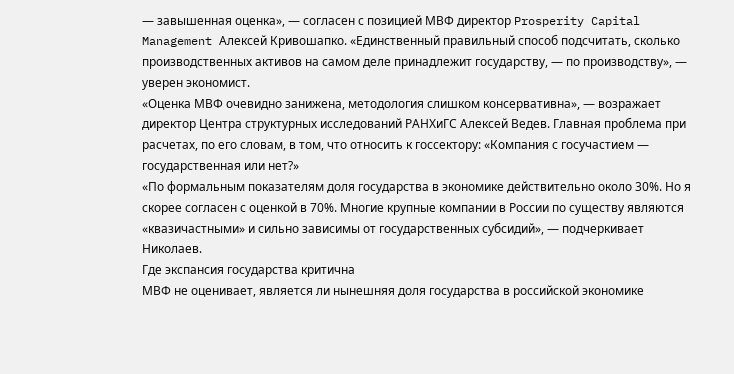— завышенная оценка», — согласен с позицией МВФ директор Prosperity Capital Management Алексей Кривошапко. «Единственный правильный способ подсчитать, сколько производственных активов на самом деле принадлежит государству, — по производству», — уверен экономист.
«Оценка МВФ очевидно занижена, методология слишком консервативна», — возражает директор Центра структурных исследований РАНХиГС Алексей Ведев. Главная проблема при расчетах, по его словам, в том, что относить к госсектору: «Компания с госучастием — государственная или нет?»
«По формальным показателям доля государства в экономике действительно около 30%. Но я скорее согласен с оценкой в 70%. Многие крупные компании в России по существу являются «квазичастными» и сильно зависимы от государственных субсидий», — подчеркивает Николаев.
Где экспансия государства критична
МВФ не оценивает, является ли нынешняя доля государства в российской экономике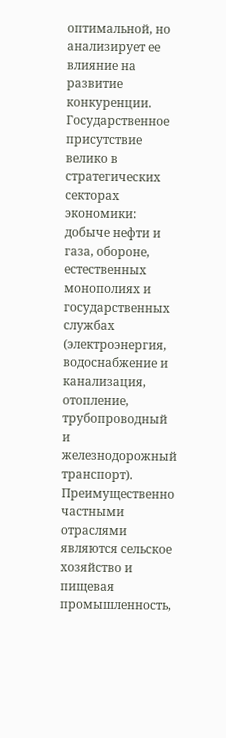оптимальной, но анализирует ее влияние на развитие конкуренции.
Государственное присутствие велико в стратегических секторах экономики: добыче нефти и газа, обороне, естественных монополиях и государственных службах (электроэнергия, водоснабжение и канализация, отопление, трубопроводный и железнодорожный транспорт). Преимущественно частными отраслями являются сельское хозяйство и пищевая промышленность,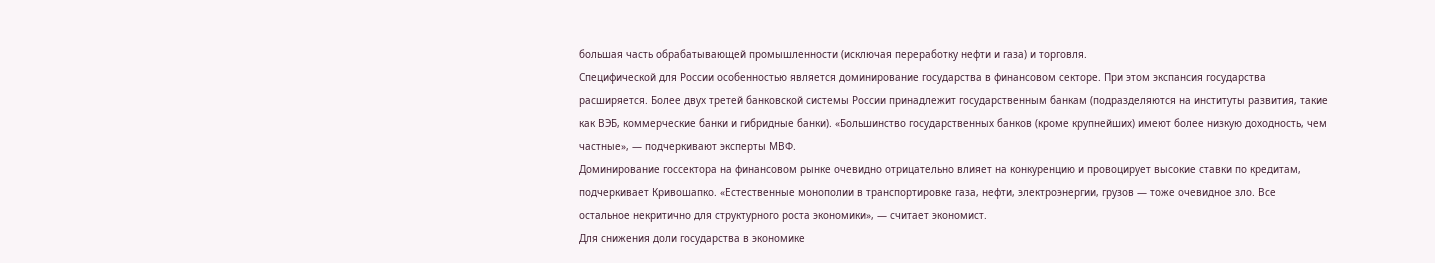большая часть обрабатывающей промышленности (исключая переработку нефти и газа) и торговля.
Специфической для России особенностью является доминирование государства в финансовом секторе. При этом экспансия государства расширяется. Более двух третей банковской системы России принадлежит государственным банкам (подразделяются на институты развития, такие как ВЭБ, коммерческие банки и гибридные банки). «Большинство государственных банков (кроме крупнейших) имеют более низкую доходность, чем частные», — подчеркивают эксперты МВФ.
Доминирование госсектора на финансовом рынке очевидно отрицательно влияет на конкуренцию и провоцирует высокие ставки по кредитам, подчеркивает Кривошапко. «Естественные монополии в транспортировке газа, нефти, электроэнергии, грузов — тоже очевидное зло. Все остальное некритично для структурного роста экономики», — считает экономист.
Для снижения доли государства в экономике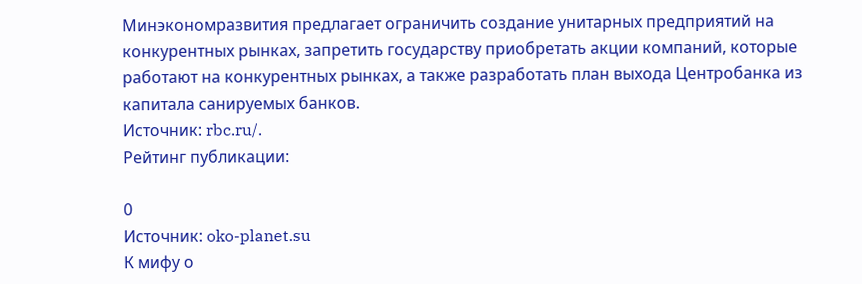Минэкономразвития предлагает ограничить создание унитарных предприятий на конкурентных рынках, запретить государству приобретать акции компаний, которые работают на конкурентных рынках, а также разработать план выхода Центробанка из капитала санируемых банков.
Источник: rbc.ru/.
Рейтинг публикации:

0
Источник: oko-planet.su
К мифу о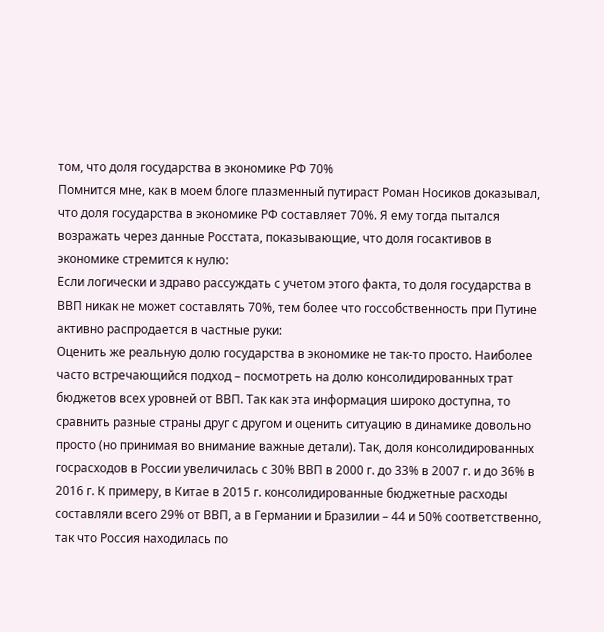том, что доля государства в экономике РФ 70%
Помнится мне, как в моем блоге плазменный путираст Роман Носиков доказывал, что доля государства в экономике РФ составляет 70%. Я ему тогда пытался возражать через данные Росстата, показывающие, что доля госактивов в экономике стремится к нулю:
Если логически и здраво рассуждать с учетом этого факта, то доля государства в ВВП никак не может составлять 70%, тем более что госсобственность при Путине активно распродается в частные руки:
Оценить же реальную долю государства в экономике не так-то просто. Наиболее часто встречающийся подход – посмотреть на долю консолидированных трат бюджетов всех уровней от ВВП. Так как эта информация широко доступна, то сравнить разные страны друг с другом и оценить ситуацию в динамике довольно просто (но принимая во внимание важные детали). Так, доля консолидированных госрасходов в России увеличилась с 30% ВВП в 2000 г. до 33% в 2007 г. и до 36% в 2016 г. К примеру, в Китае в 2015 г. консолидированные бюджетные расходы составляли всего 29% от ВВП, а в Германии и Бразилии – 44 и 50% соответственно, так что Россия находилась по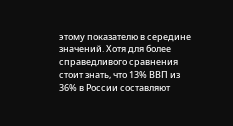этому показателю в середине значений. Хотя для более справедливого сравнения стоит знать, что 13% ВВП из 36% в России составляют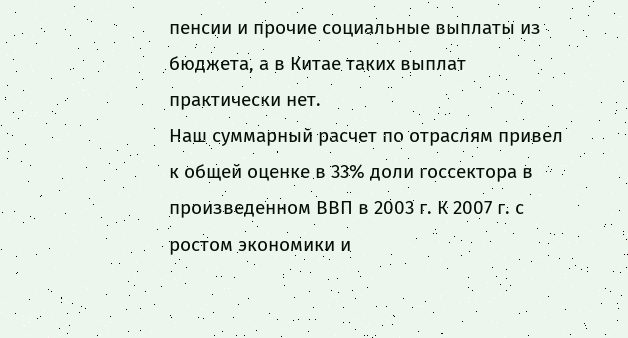пенсии и прочие социальные выплаты из бюджета, а в Китае таких выплат практически нет.
Наш суммарный расчет по отраслям привел к общей оценке в 33% доли госсектора в произведенном ВВП в 2003 г. К 2007 г. с ростом экономики и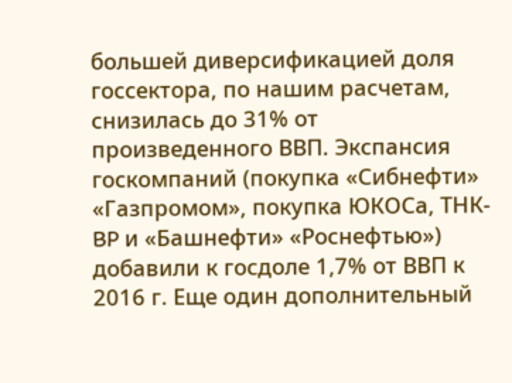большей диверсификацией доля госсектора, по нашим расчетам, снизилась до 31% от произведенного ВВП. Экспансия госкомпаний (покупка «Сибнефти» «Газпромом», покупка ЮКОСа, ТНК-BP и «Башнефти» «Роснефтью») добавили к госдоле 1,7% от ВВП к 2016 г. Еще один дополнительный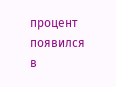процент появился в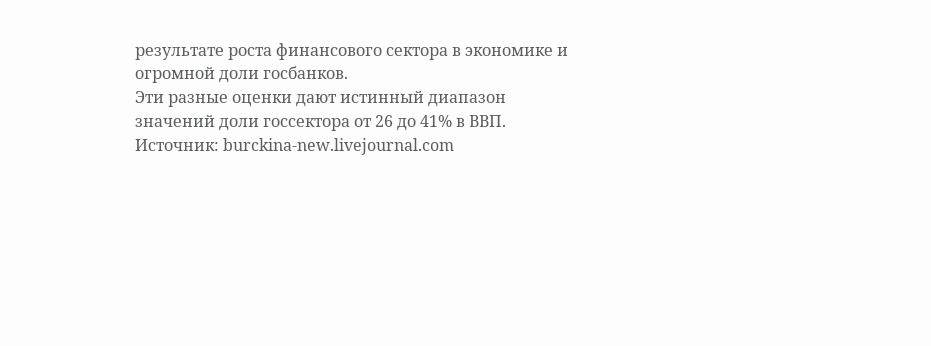результате роста финансового сектора в экономике и огромной доли госбанков.
Эти разные оценки дают истинный диапазон значений доли госсектора от 26 до 41% в ВВП.
Источник: burckina-new.livejournal.com